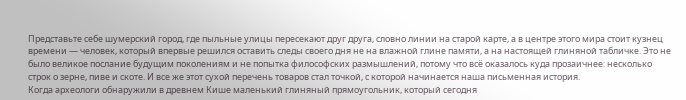Представьте себе шумерский город, где пыльные улицы пересекают друг друга, словно линии на старой карте, а в центре этого мира стоит кузнец времени — человек, который впервые решился оставить следы своего дня не на влажной глине памяти, а на настоящей глиняной табличке. Это не было великое послание будущим поколениям и не попытка философских размышлений, потому что всё оказалось куда прозаичнее: несколько строк о зерне, пиве и скоте. И все же этот сухой перечень товаров стал точкой, с которой начинается наша письменная история.
Когда археологи обнаружили в древнем Кише маленький глиняный прямоугольник, который сегодня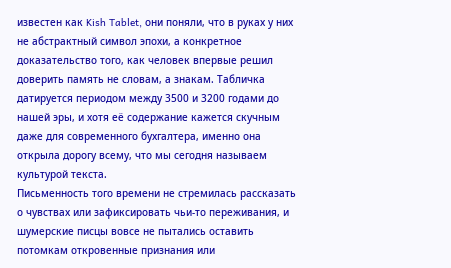известен как Kish Tablet, они поняли, что в руках у них не абстрактный символ эпохи, а конкретное доказательство того, как человек впервые решил доверить память не словам, а знакам. Табличка датируется периодом между 3500 и 3200 годами до нашей эры, и хотя её содержание кажется скучным даже для современного бухгалтера, именно она открыла дорогу всему, что мы сегодня называем культурой текста.
Письменность того времени не стремилась рассказать о чувствах или зафиксировать чьи-то переживания, и шумерские писцы вовсе не пытались оставить потомкам откровенные признания или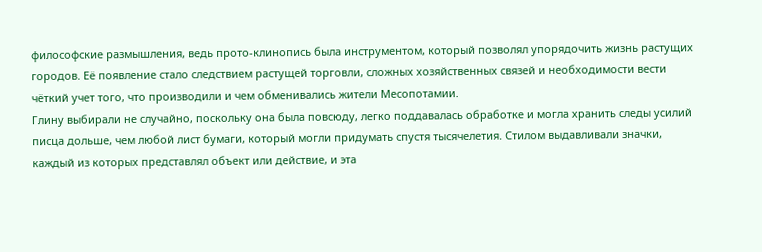философские размышления, ведь прото-клинопись была инструментом, который позволял упорядочить жизнь растущих городов. Её появление стало следствием растущей торговли, сложных хозяйственных связей и необходимости вести чёткий учет того, что производили и чем обменивались жители Месопотамии.
Глину выбирали не случайно, поскольку она была повсюду, легко поддавалась обработке и могла хранить следы усилий писца дольше, чем любой лист бумаги, который могли придумать спустя тысячелетия. Стилом выдавливали значки, каждый из которых представлял объект или действие, и эта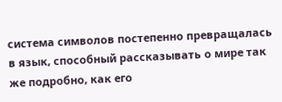система символов постепенно превращалась в язык, способный рассказывать о мире так же подробно, как его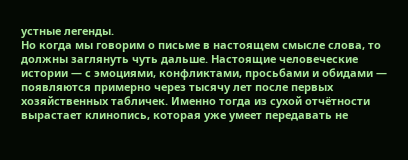устные легенды.
Но когда мы говорим о письме в настоящем смысле слова, то должны заглянуть чуть дальше. Настоящие человеческие истории — с эмоциями, конфликтами, просьбами и обидами — появляются примерно через тысячу лет после первых хозяйственных табличек. Именно тогда из сухой отчётности вырастает клинопись, которая уже умеет передавать не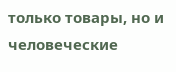только товары, но и человеческие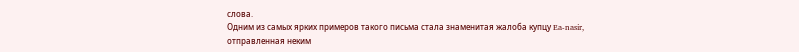слова.
Одним из самых ярких примеров такого письма стала знаменитая жалоба купцу Ea-nasir, отправленная неким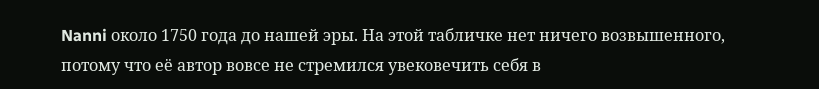Nanni около 1750 года до нашей эры. На этой табличке нет ничего возвышенного, потому что её автор вовсе не стремился увековечить себя в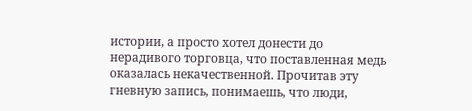истории, а просто хотел донести до нерадивого торговца, что поставленная медь оказалась некачественной. Прочитав эту гневную запись, понимаешь, что люди,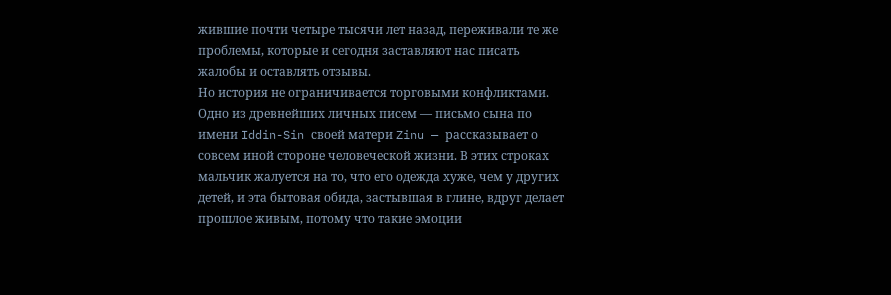жившие почти четыре тысячи лет назад, переживали те же проблемы, которые и сегодня заставляют нас писать жалобы и оставлять отзывы.
Но история не ограничивается торговыми конфликтами. Одно из древнейших личных писем — письмо сына по имени Iddin-Sin своей матери Zinu — рассказывает о совсем иной стороне человеческой жизни. В этих строках мальчик жалуется на то, что его одежда хуже, чем у других детей, и эта бытовая обида, застывшая в глине, вдруг делает прошлое живым, потому что такие эмоции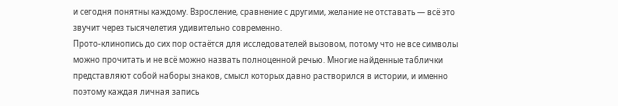и сегодня понятны каждому. Взросление, сравнение с другими, желание не отставать — всё это звучит через тысячелетия удивительно современно.
Прото-клинопись до сих пор остаётся для исследователей вызовом, потому что не все символы можно прочитать и не всё можно назвать полноценной речью. Многие найденные таблички представляют собой наборы знаков, смысл которых давно растворился в истории, и именно поэтому каждая личная запись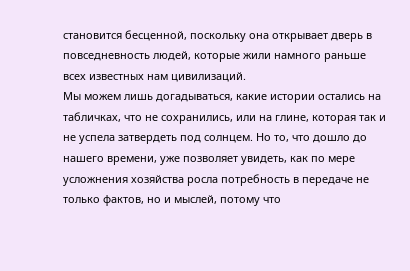становится бесценной, поскольку она открывает дверь в повседневность людей, которые жили намного раньше всех известных нам цивилизаций.
Мы можем лишь догадываться, какие истории остались на табличках, что не сохранились, или на глине, которая так и не успела затвердеть под солнцем. Но то, что дошло до нашего времени, уже позволяет увидеть, как по мере усложнения хозяйства росла потребность в передаче не только фактов, но и мыслей, потому что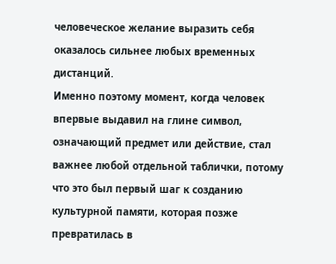человеческое желание выразить себя оказалось сильнее любых временных дистанций.
Именно поэтому момент, когда человек впервые выдавил на глине символ, означающий предмет или действие, стал важнее любой отдельной таблички, потому что это был первый шаг к созданию культурной памяти, которая позже превратилась в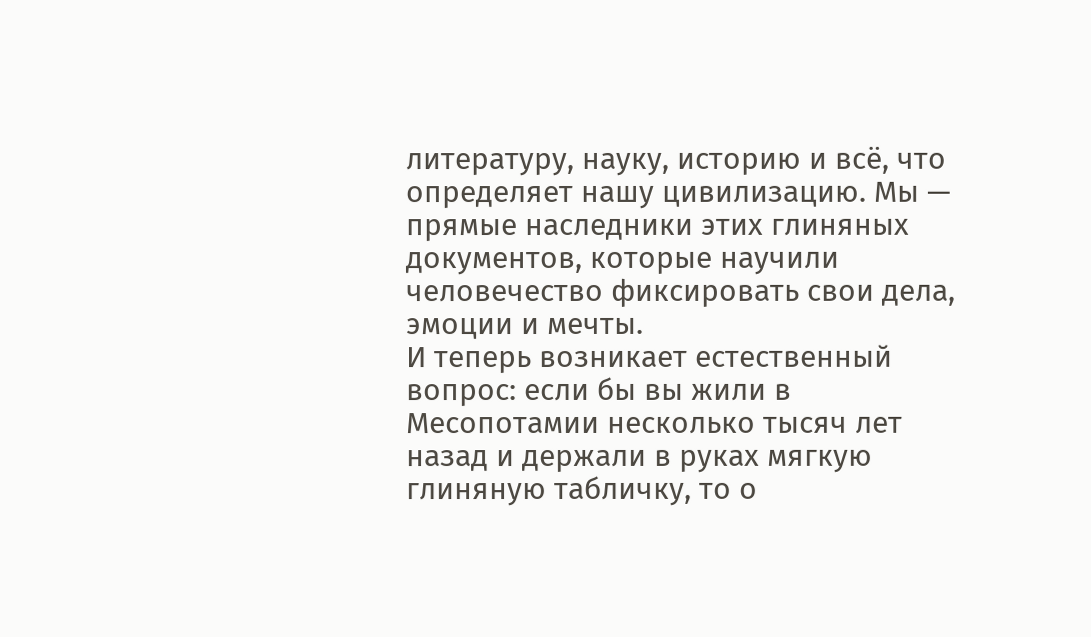литературу, науку, историю и всё, что определяет нашу цивилизацию. Мы — прямые наследники этих глиняных документов, которые научили человечество фиксировать свои дела, эмоции и мечты.
И теперь возникает естественный вопрос: если бы вы жили в Месопотамии несколько тысяч лет назад и держали в руках мягкую глиняную табличку, то о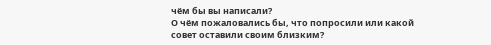чём бы вы написали?
О чём пожаловались бы, что попросили или какой совет оставили своим близким?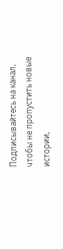Подписывайтесь на канал, чтобы не пропустить новые истории,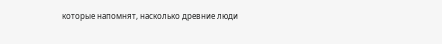которые напомнят, насколько древние люди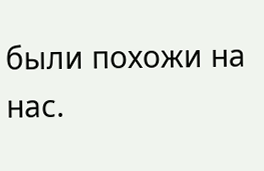были похожи на нас.